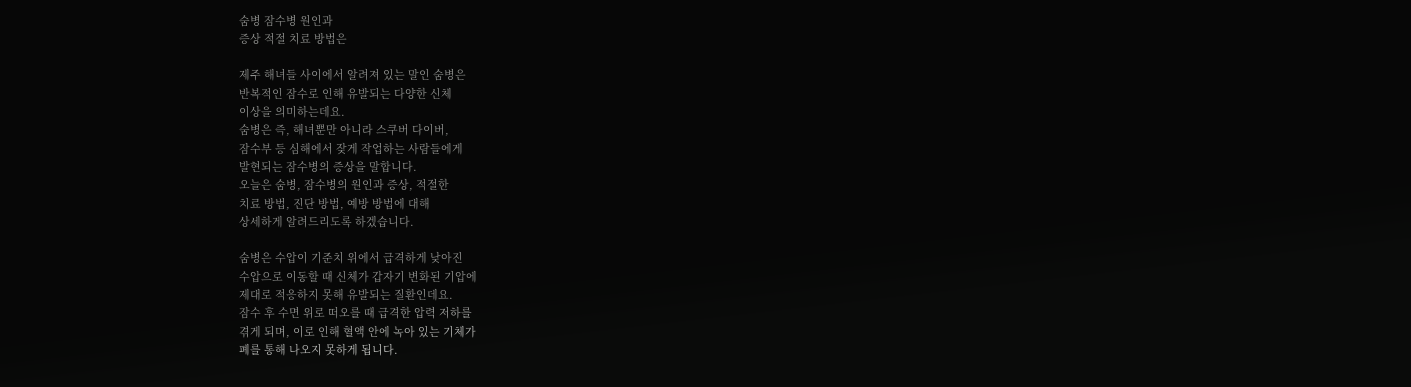숨병 잠수병 원인과
증상 적절 치료 방법은

제주 해녀들 사이에서 알려져 있는 말인 숨병은
반복적인 잠수로 인해 유발되는 다양한 신체
이상을 의미하는데요.
숨병은 즉, 해녀뿐만 아니라 스쿠버 다이버,
잠수부 등 심해에서 잦게 작업하는 사람들에게
발현되는 잠수병의 증상을 말합니다.
오늘은 숨병, 잠수병의 원인과 증상, 적절한
치료 방법, 진단 방법, 예방 방법에 대해
상세하게 알려드리도록 하겠습니다.

숨병은 수압이 기준치 위에서 급격하게 낮아진
수압으로 이동할 때 신체가 갑자기 변화된 기압에
제대로 적응하지 못해 유발되는 질환인데요.
잠수 후 수면 위로 떠오를 때 급격한 압력 저하를
겪게 되며, 이로 인해 혈액 안에 녹아 있는 기체가
폐를 통해 나오지 못하게 됩니다.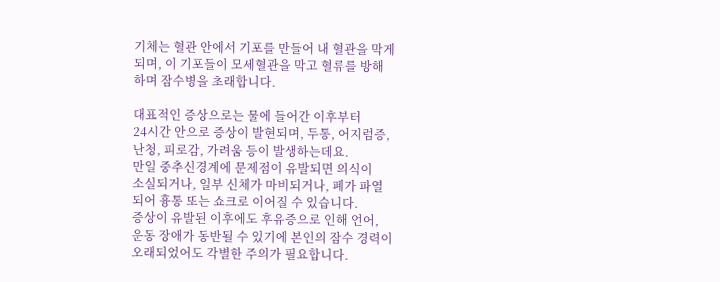기체는 혈관 안에서 기포를 만들어 내 혈관을 막게
되며, 이 기포들이 모세혈관을 막고 혈류를 방해
하며 잠수병을 초래합니다.

대표적인 증상으로는 물에 들어간 이후부터
24시간 안으로 증상이 발현되며, 두통, 어지럼증,
난청, 피로감, 가려움 등이 발생하는데요.
만일 중추신경계에 문제점이 유발되면 의식이
소실되거나, 일부 신체가 마비되거나, 폐가 파열
되어 흉통 또는 쇼크로 이어질 수 있습니다.
증상이 유발된 이후에도 후유증으로 인해 언어,
운동 장애가 동반될 수 있기에 본인의 잠수 경력이
오래되었어도 각별한 주의가 필요합니다.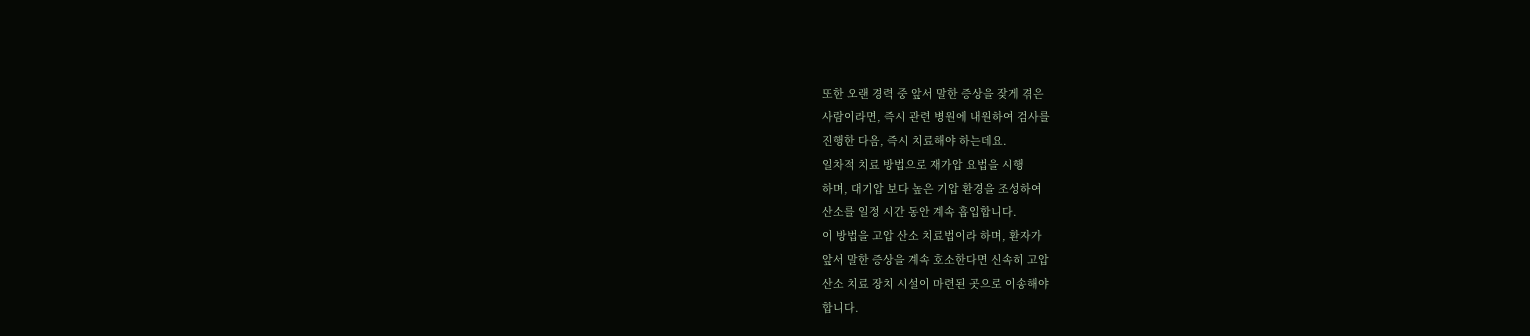또한 오랜 경력 중 앞서 말한 증상을 잦게 겪은
사람이라면, 즉시 관련 병원에 내원하여 검사를
진행한 다음, 즉시 치료해야 하는데요.
일차적 치료 방법으로 재가압 요법을 시행
하며, 대기압 보다 높은 기압 환경을 조성하여
산소를 일정 시간 동안 계속 흡입합니다.
이 방법을 고압 산소 치료법이라 하며, 환자가
앞서 말한 증상을 계속 호소한다면 신속히 고압
산소 치료 장치 시설이 마련된 곳으로 이송해야
합니다.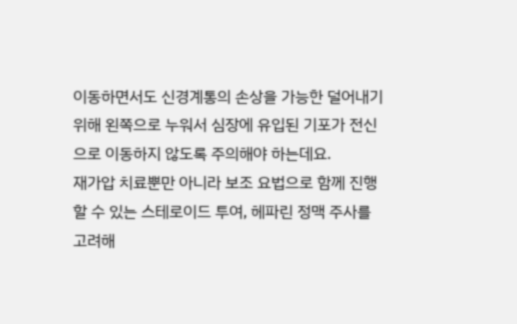이동하면서도 신경계통의 손상을 가능한 덜어내기
위해 왼쪽으로 누워서 심장에 유입된 기포가 전신
으로 이동하지 않도록 주의해야 하는데요.
재가압 치료뿐만 아니라 보조 요법으로 함께 진행
할 수 있는 스테로이드 투여, 헤파린 정맥 주사를
고려해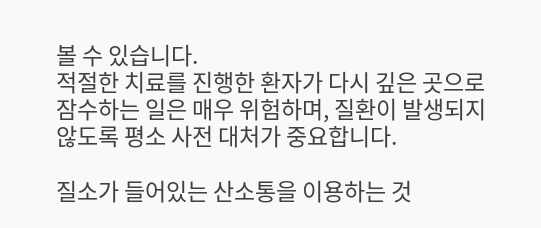볼 수 있습니다.
적절한 치료를 진행한 환자가 다시 깊은 곳으로
잠수하는 일은 매우 위험하며, 질환이 발생되지
않도록 평소 사전 대처가 중요합니다.

질소가 들어있는 산소통을 이용하는 것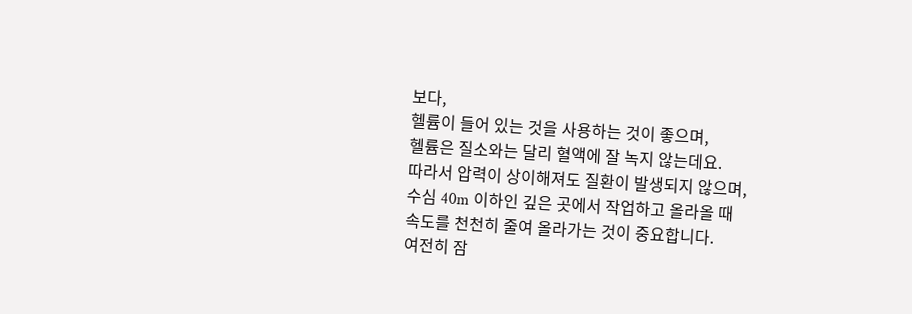보다,
헬륨이 들어 있는 것을 사용하는 것이 좋으며,
헬륨은 질소와는 달리 혈액에 잘 녹지 않는데요.
따라서 압력이 상이해져도 질환이 발생되지 않으며,
수심 40m 이하인 깊은 곳에서 작업하고 올라올 때
속도를 천천히 줄여 올라가는 것이 중요합니다.
여전히 잠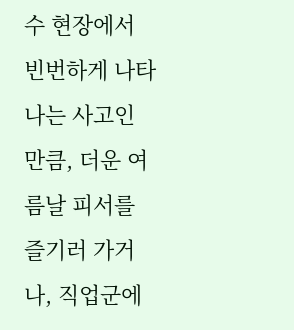수 현장에서 빈번하게 나타나는 사고인
만큼, 더운 여름날 피서를 즐기러 가거나, 직업군에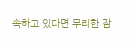속하고 있다면 무리한 잠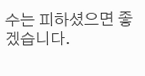수는 피하셨으면 좋겠습니다.